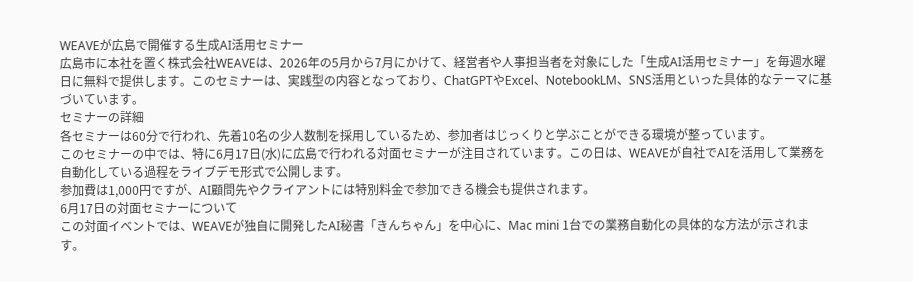WEAVEが広島で開催する生成AI活用セミナー
広島市に本社を置く株式会社WEAVEは、2026年の5月から7月にかけて、経営者や人事担当者を対象にした「生成AI活用セミナー」を毎週水曜日に無料で提供します。このセミナーは、実践型の内容となっており、ChatGPTやExcel、NotebookLM、SNS活用といった具体的なテーマに基づいています。
セミナーの詳細
各セミナーは60分で行われ、先着10名の少人数制を採用しているため、参加者はじっくりと学ぶことができる環境が整っています。
このセミナーの中では、特に6月17日(水)に広島で行われる対面セミナーが注目されています。この日は、WEAVEが自社でAIを活用して業務を自動化している過程をライブデモ形式で公開します。
参加費は1,000円ですが、AI顧問先やクライアントには特別料金で参加できる機会も提供されます。
6月17日の対面セミナーについて
この対面イベントでは、WEAVEが独自に開発したAI秘書「きんちゃん」を中心に、Mac mini 1台での業務自動化の具体的な方法が示されます。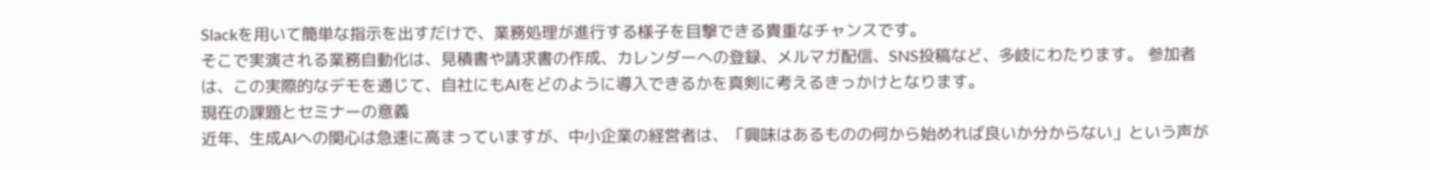Slackを用いて簡単な指示を出すだけで、業務処理が進行する様子を目撃できる貴重なチャンスです。
そこで実演される業務自動化は、見積書や請求書の作成、カレンダーへの登録、メルマガ配信、SNS投稿など、多岐にわたります。 参加者は、この実際的なデモを通じて、自社にもAIをどのように導入できるかを真剣に考えるきっかけとなります。
現在の課題とセミナーの意義
近年、生成AIへの関心は急速に高まっていますが、中小企業の経営者は、「興味はあるものの何から始めれば良いか分からない」という声が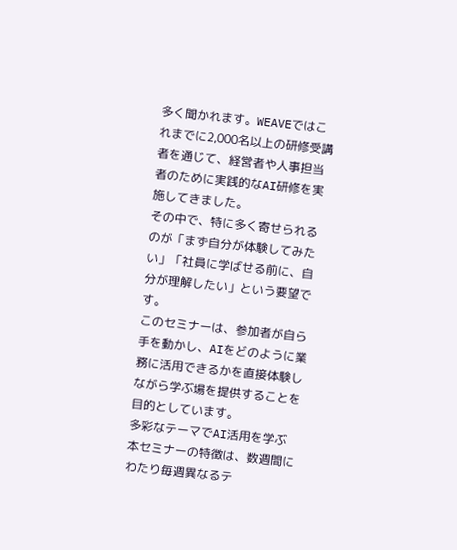多く聞かれます。WEAVEではこれまでに2,000名以上の研修受講者を通じて、経営者や人事担当者のために実践的なAI研修を実施してきました。
その中で、特に多く寄せられるのが「まず自分が体験してみたい」「社員に学ばせる前に、自分が理解したい」という要望です。
このセミナーは、参加者が自ら手を動かし、AIをどのように業務に活用できるかを直接体験しながら学ぶ場を提供することを目的としています。
多彩なテーマでAI活用を学ぶ
本セミナーの特徴は、数週間にわたり毎週異なるテ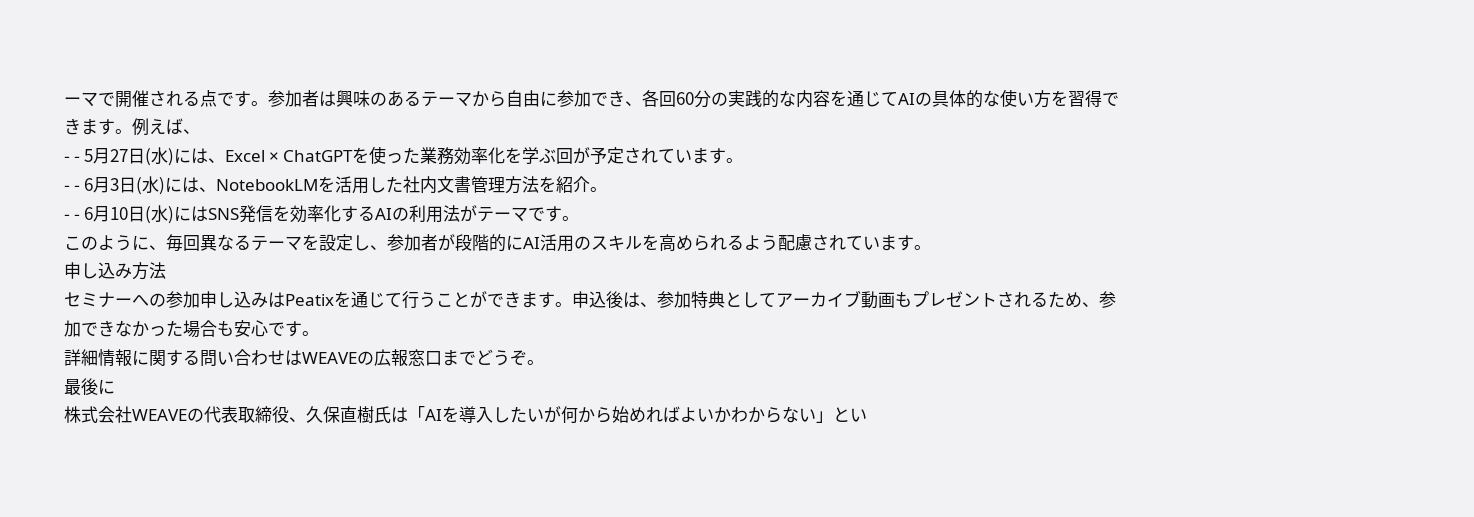ーマで開催される点です。参加者は興味のあるテーマから自由に参加でき、各回60分の実践的な内容を通じてAIの具体的な使い方を習得できます。例えば、
- - 5月27日(水)には、Excel × ChatGPTを使った業務効率化を学ぶ回が予定されています。
- - 6月3日(水)には、NotebookLMを活用した社内文書管理方法を紹介。
- - 6月10日(水)にはSNS発信を効率化するAIの利用法がテーマです。
このように、毎回異なるテーマを設定し、参加者が段階的にAI活用のスキルを高められるよう配慮されています。
申し込み方法
セミナーへの参加申し込みはPeatixを通じて行うことができます。申込後は、参加特典としてアーカイブ動画もプレゼントされるため、参加できなかった場合も安心です。
詳細情報に関する問い合わせはWEAVEの広報窓口までどうぞ。
最後に
株式会社WEAVEの代表取締役、久保直樹氏は「AIを導入したいが何から始めればよいかわからない」とい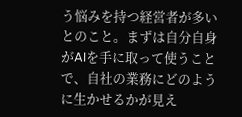う悩みを持つ経営者が多いとのこと。まずは自分自身がAIを手に取って使うことで、自社の業務にどのように生かせるかが見え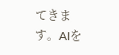てきます。AIを